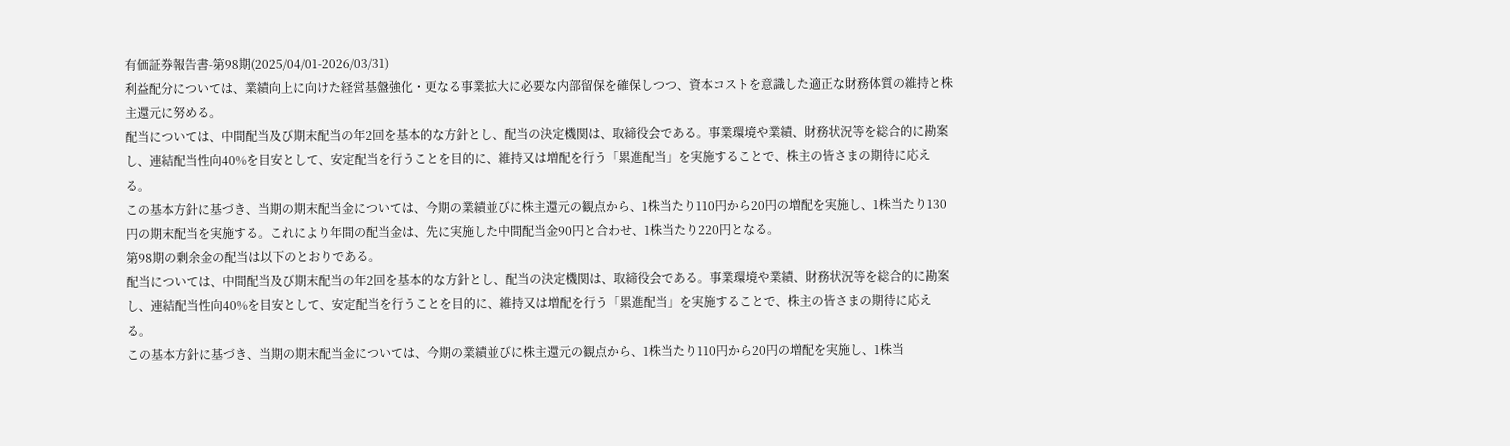有価証券報告書-第98期(2025/04/01-2026/03/31)
利益配分については、業績向上に向けた経営基盤強化・更なる事業拡大に必要な内部留保を確保しつつ、資本コストを意識した適正な財務体質の維持と株主還元に努める。
配当については、中間配当及び期末配当の年2回を基本的な方針とし、配当の決定機関は、取締役会である。事業環境や業績、財務状況等を総合的に勘案し、連結配当性向40%を目安として、安定配当を行うことを目的に、維持又は増配を行う「累進配当」を実施することで、株主の皆さまの期待に応える。
この基本方針に基づき、当期の期末配当金については、今期の業績並びに株主還元の観点から、1株当たり110円から20円の増配を実施し、1株当たり130円の期末配当を実施する。これにより年間の配当金は、先に実施した中間配当金90円と合わせ、1株当たり220円となる。
第98期の剰余金の配当は以下のとおりである。
配当については、中間配当及び期末配当の年2回を基本的な方針とし、配当の決定機関は、取締役会である。事業環境や業績、財務状況等を総合的に勘案し、連結配当性向40%を目安として、安定配当を行うことを目的に、維持又は増配を行う「累進配当」を実施することで、株主の皆さまの期待に応える。
この基本方針に基づき、当期の期末配当金については、今期の業績並びに株主還元の観点から、1株当たり110円から20円の増配を実施し、1株当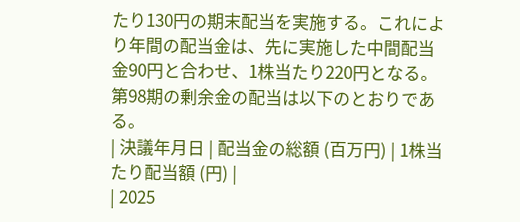たり130円の期末配当を実施する。これにより年間の配当金は、先に実施した中間配当金90円と合わせ、1株当たり220円となる。
第98期の剰余金の配当は以下のとおりである。
| 決議年月日 | 配当金の総額 (百万円) | 1株当たり配当額 (円) |
| 2025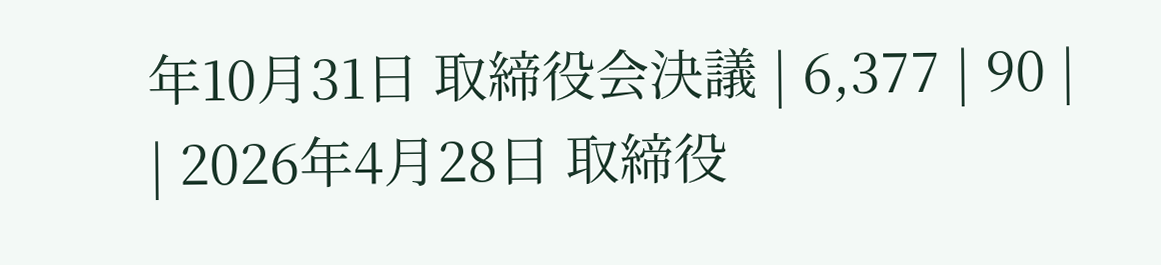年10月31日 取締役会決議 | 6,377 | 90 |
| 2026年4月28日 取締役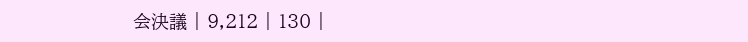会決議 | 9,212 | 130 |